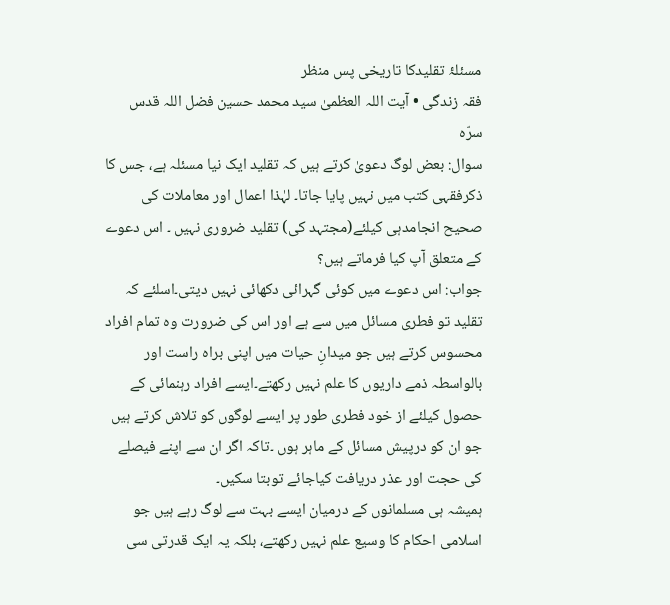مسئلۂ تقلیدکا تاریخی پس منظر
فقہ زندگی • آیت اللہ العظمیٰ سید محمد حسین فضل اللہ قدس سرّہ
سوال: بعض لوگ دعویٰ کرتے ہیں کہ تقلید ایک نیا مسئلہ ہے، جس کا ذکرفقہی کتب میں نہیں پایا جاتا۔ لہٰذا اعمال اور معاملات کی صحیح انجامدہی کیلئے(مجتہد کی) تقلید ضروری نہیں ۔ اس دعوے کے متعلق آپ کیا فرماتے ہیں؟
جواب: اس دعوے میں کوئی گہرائی دکھائی نہیں دیتی۔اسلئے کہ تقلید تو فطری مسائل میں سے ہے اور اس کی ضرورت وہ تمام افراد محسوس کرتے ہیں جو میدانِ حیات میں اپنی براہ راست اور بالواسطہ ذمے داریوں کا علم نہیں رکھتے۔ایسے افراد رہنمائی کے حصول کیلئے از خود فطری طور پر ایسے لوگوں کو تلاش کرتے ہیں جو ان کو درپیش مسائل کے ماہر ہوں ۔تاکہ اگر ان سے اپنے فیصلے کی حجت اور عذر دریافت کیاجائے توبتا سکیں۔
ہمیشہ ہی مسلمانوں کے درمیان ایسے بہت سے لوگ رہے ہیں جو اسلامی احکام کا وسیع علم نہیں رکھتے، بلکہ یہ ایک قدرتی سی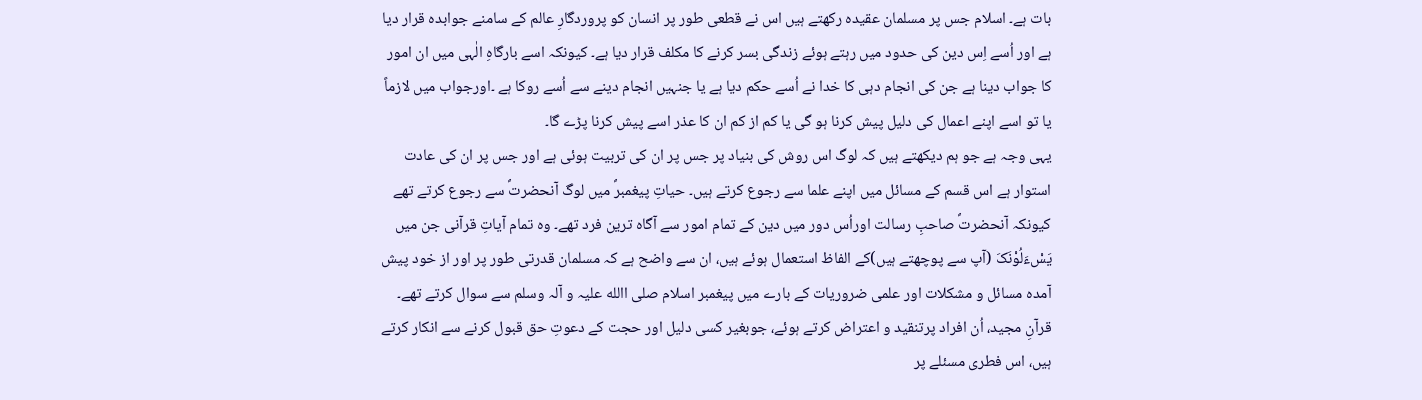بات ہے۔ اسلام جس پر مسلمان عقیدہ رکھتے ہیں اس نے قطعی طور پر انسان کو پروردگارِ عالم کے سامنے جوابدہ قرار دیا ہے اور اُسے اِس دین کی حدود میں رہتے ہوئے زندگی بسر کرنے کا مکلف قرار دیا ہے۔ کیونکہ اسے بارگاہِ الٰہی میں ان امور کا جواب دینا ہے جن کی انجام دہی کا خدا نے اُسے حکم دیا ہے یا جنہیں انجام دینے سے اُسے روکا ہے ۔اورجواب میں لازماً یا تو اسے اپنے اعمال کی دلیل پیش کرنا ہو گی یا کم از کم ان کا عذر اسے پیش کرنا پڑے گا۔
یہی وجہ ہے جو ہم دیکھتے ہیں کہ لوگ اس روش کی بنیاد پر جس پر ان کی تربیت ہوئی ہے اور جس پر ان کی عادت استوار ہے اس قسم کے مسائل میں اپنے علما سے رجوع کرتے ہیں۔ حیاتِ پیغمبرؐ میں لوگ آنحضرتؐ سے رجوع کرتے تھے کیونکہ آنحضرتؐ صاحبِ رسالت اوراُس دور میں دین کے تمام امور سے آگاہ ترین فرد تھے۔ وہ تمام آیاتِ قرآنی جن میں یَسْءَلُوْنَکَ (آپ سے پوچھتے ہیں)کے الفاظ استعمال ہوئے ہیں، ان سے واضح ہے کہ مسلمان قدرتی طور پر اور از خود پیش آمدہ مسائل و مشکلات اور علمی ضروریات کے بارے میں پیغمبر اسلام صلی االله علیہ و آلہ وسلم سے سوال کرتے تھے۔
قرآنِ مجید، اُن افراد پرتنقید و اعتراض کرتے ہوئے، جوبغیر کسی دلیل اور حجت کے دعوتِ حق قبول کرنے سے انکار کرتے ہیں، اس فطری مسئلے پر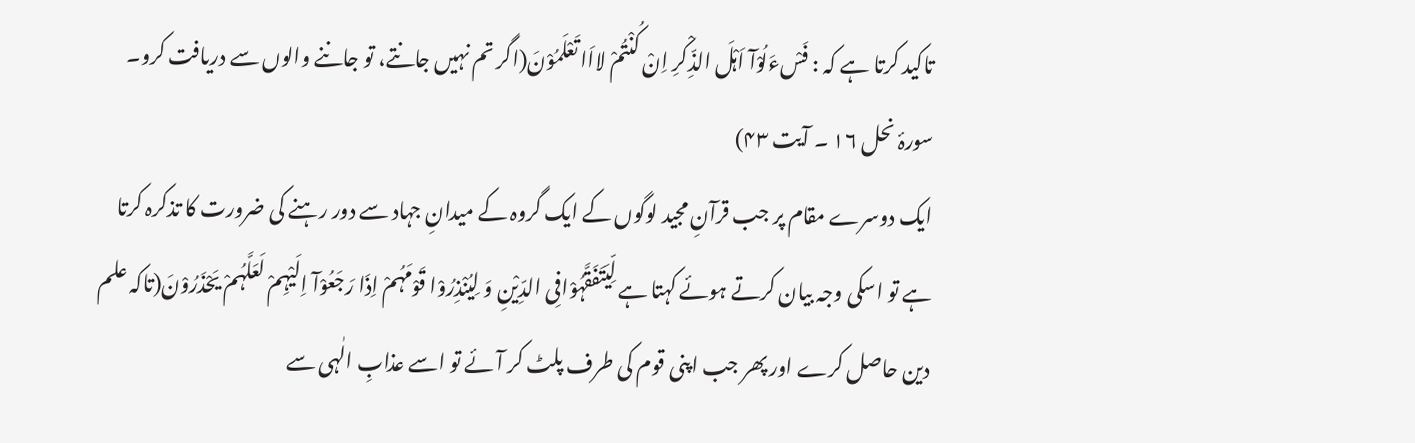تاکید کرتا ہے کہ : فَسْءَلُوْآ اَہْلَ الذِّکْرِ اِنْ کُنْتُمْ لااَا تَعْلَمُوْنَ(اگر تم نہیں جانتے، تو جاننے والوں سے دریافت کرو۔ سورۂ نحل ۱۶ ۔ آیت ۴۳)
ایک دوسرے مقام پر جب قرآنِ مجید لوگوں کے ایک گروہ کے میدانِ جہاد سے دور رہنے کی ضرورت کا تذکرہ کرتا ہے تو اسکی وجہ بیان کرتے ہوئے کہتا ہے لِّیَتَفَقَّہُوْافِی الدِّیْنِ وَ لِیُنْذِرُوْا قَوْمَہُمْ اِذَا رَجَعُوْآ اِلَیْہِمْ لَعَلَّہُمْ یَحْذَرُوْنَ(تاکہ علم دین حاصل کرے اور پھر جب اپنی قوم کی طرف پلٹ کر آئے تو اسے عذابِ الٰہی سے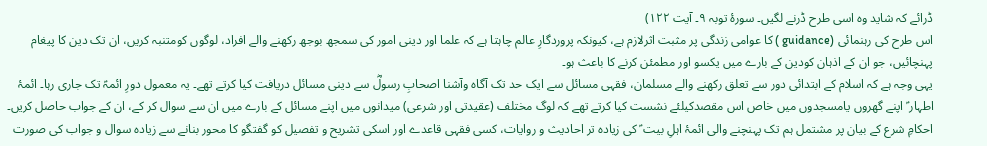ڈرائے کہ شاید وہ اسی طرح ڈرنے لگیں۔ سورۂ توبہ ۹۔ آیت ۱۲۲)
اس طرح کی رہنمائی (guidance ) کا عوامی زندگی پر مثبت اثرلازم ہے، کیونکہ پروردگارِ عالم چاہتا ہے کہ علما اور دینی امور کی سمجھ بوجھ رکھنے والے افراد، لوگوں کومتنبہ کریں، ان تک دین کا پیغام پہنچائیں، جو ان کے اذہان کودین کے بارے میں یکسو اور مطمئن کرنے کا باعث ہو۔
یہی وجہ ہے کہ اسلام کے ابتدائی دور سے تعلق رکھنے والے مسلمان، فقہی مسائل سے ایک حد تک آگاہ وآشنا اصحابِ رسولؓ سے دینی مسائل دریافت کیا کرتے تھے۔ یہ معمول دورِ ائمہؑ تک جاری رہا۔ ائمۂ اطہار ؑ اپنے گھروں یامسجدوں میں خاص اس مقصدکیلئے نشست کیا کرتے تھے کہ لوگ مختلف (عقیدتی اور شرعی) میدانوں میں اپنے مسائل کے بارے میں ان سے سوال کر کے، ان کے جواب حاصل کریں۔ احکامِ شرع کے بیان پر مشتمل ہم تک پہنچنے والی ائمۂ اہلِ بیت ؑ کی زیادہ تر احادیث و روایات، کسی فقہی قاعدے اور اسکی تشریح و تفصیل کو گفتگو کا محور بنانے سے زیادہ سوال و جواب کی صورت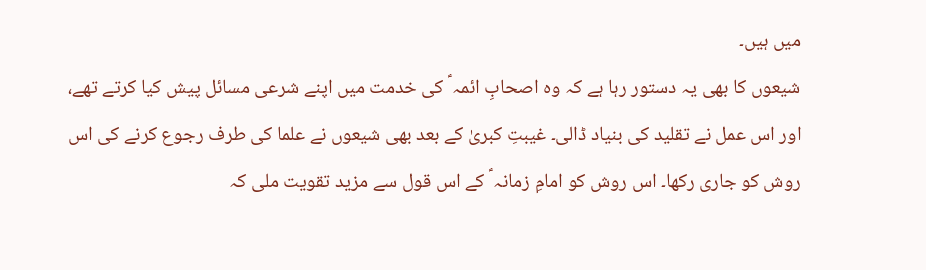میں ہیں۔
شیعوں کا بھی یہ دستور رہا ہے کہ وہ اصحابِ ائمہ ؑ کی خدمت میں اپنے شرعی مسائل پیش کیا کرتے تھے، اور اس عمل نے تقلید کی بنیاد ڈالی۔ غیبتِ کبریٰ کے بعد بھی شیعوں نے علما کی طرف رجوع کرنے کی اس روش کو جاری رکھا۔ اس روش کو امامِ زمانہ ؑ کے اس قول سے مزید تقویت ملی کہ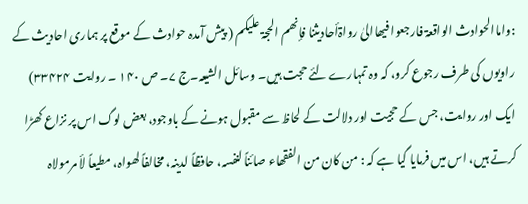:واماالحوادث الواقعۃ فارجعوا فیھاالیٰ رواۃأحادیثنا فإنھم الحجۃ علیکم ( پیش آمدہ حوادث کے موقع پر ہماری احادیث کے راویوں کی طرف رجوع کرو، کہ وہ تمہارے لئے حجت ہیں۔ وسائل الشیعہ۔ج ۷۔ ص ۱۴۰ ۔ روایت ۳۳۴۲۴)
ایک اور روایت، جس کے حجیت اور دلالت کے لحاظ سے مقبول ہونے کے باوجود، بعض لوگ اس پر نزاع کھڑا کرتے ہیں، اس میں فرمایا گیا ہے کہ : من کان من الفقھاء صائناً لنفسہ، حافظاً لدینہ، مخالفاً لھواہ، مطیعاً لأ مرمولاہ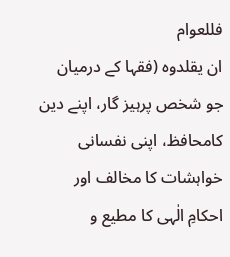فللعوام
ان یقلدوہ (فقہا کے درمیان جو شخص پرہیز گار، اپنے دین کامحافظ، اپنی نفسانی خواہشات کا مخالف اور احکامِ الٰہی کا مطیع و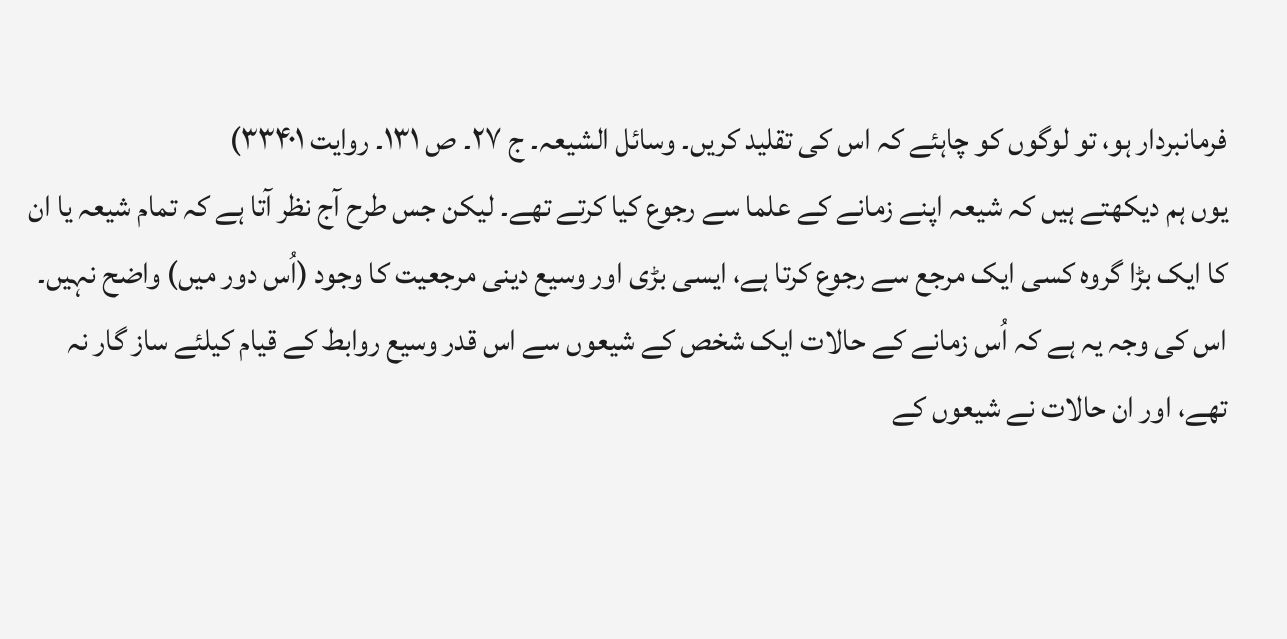فرمانبردار ہو، تو لوگوں کو چاہئے کہ اس کی تقلید کریں۔ وسائل الشیعہ۔ ج ۲۷۔ ص ۱۳۱۔ روایت ۳۳۴۰۱)
یوں ہم دیکھتے ہیں کہ شیعہ اپنے زمانے کے علما سے رجوع کیا کرتے تھے۔ لیکن جس طرح آج نظر آتا ہے کہ تمام شیعہ یا ان کا ایک بڑا گروہ کسی ایک مرجع سے رجوع کرتا ہے، ایسی بڑی اور وسیع دینی مرجعیت کا وجود (اُس دور میں) واضح نہیں۔ اس کی وجہ یہ ہے کہ اُس زمانے کے حالات ایک شخص کے شیعوں سے اس قدر وسیع روابط کے قیام کیلئے ساز گار نہ تھے، اور ان حالات نے شیعوں کے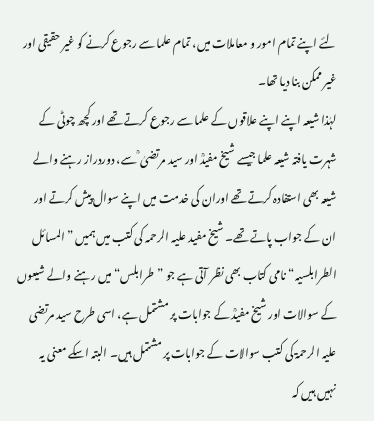لئے اپنے تمام امور و معاملات میں، تمام علما سے رجوع کرنے کو غیر حقیقی اور غیر ممکن بنا دیا تھا۔
لہٰذا شیعہ اپنے اپنے علاقوں کے علما سے رجوع کرتے تھے اور کچھ چوٹی کے شہرت یافتہ شیعہ علما جیسے شیخ مفیدؒ اور سید مرتضیٰ ؒ سے، دوردراز رہنے والے شیعہ بھی استفادہ کرتے تھے اوران کی خدمت میں اپنے سوال پیش کرتے اور ان کے جواب پاتے تھے۔ شیخ مفید علیہ الرحمہ کی کتب میں ہمیں ”المسائل الطرابلسیہ“ نامی کتاب بھی نظر آتی ہے جو ”طرابلس“ میں رہنے والے شیعوں کے سوالات اور شیخ مفیدؒ کے جوابات پر مشتمل ہے، اسی طرح سید مرتضی علیہ الرحمۃ کی کتب سوالات کے جوابات پر مشتمل ہیں۔ البتہ اسکے معنی یہ نہیں ہیں کہ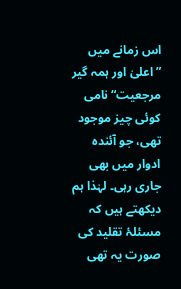اس زمانے میں ”اعلیٰ اور ہمہ گیر مرجعیت“ نامی کوئی چیز موجود تھی، جو آئندہ ادوار میں بھی جاری رہی۔ لہٰذا ہم دیکھتے ہیں کہ مسئلۂ تقلید کی صورت یہ تھی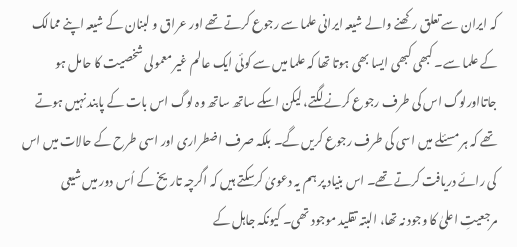کہ ایران سے تعلق رکھنے والے شیعہ ایرانی علما سے رجوع کرتے تھے اور عراق و لبنان کے شیعہ اپنے ممالک کے علما سے۔ کبھی کبھی ایسا بھی ہوتا تھا کہ علما میں سے کوئی ایک عالم غیر معمولی شخصیت کا حامل ہو جاتااورلوگ اس کی طرف رجوع کرنے لگتے، لیکن اسکے ساتھ ساتھ وہ لوگ اس بات کے پابند نہیں ہوتے تھے کہ ہر مسئلے میں اسی کی طرف رجوع کریں گے۔ بلکہ صرف اضطراری اور اسی طرح کے حالات میں اس کی رائے دریافت کرتے تھے۔ اس بنیاد پر ہم یہ دعویٰ کرسکتے ہیں کہ اگرچہ تاریخ کے اُس دور میں شیعی مرجعیتِ اعلیٰ کا وجود نہ تھا، البتہ تقلید موجود تھی۔ کیونکہ جاہل کے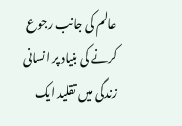عالم کی جانب رجوع کرنے کی بنیاد پر انسانی زندگی میں تقلید ایک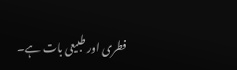فطری اور طبیعی بات ہے۔